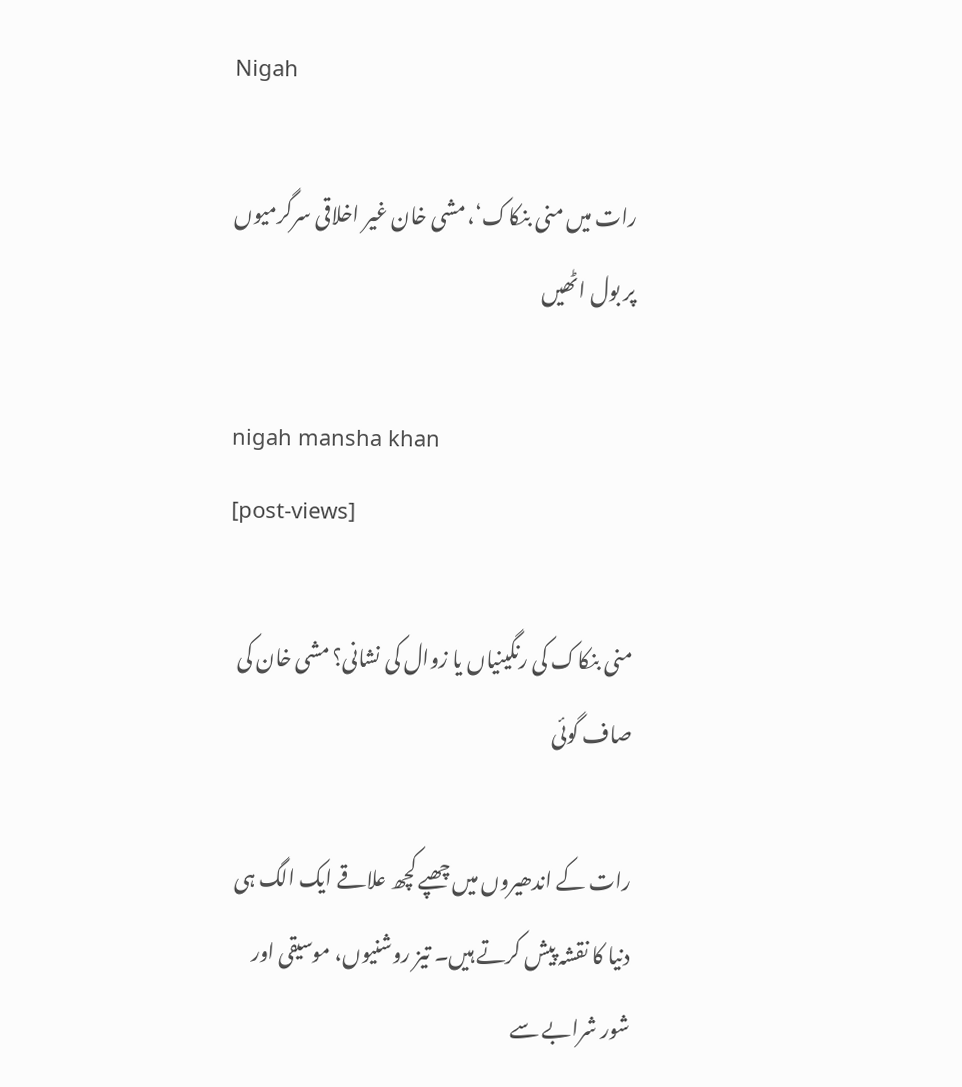Nigah

رات میں منی بنکاک‘، مشی خان غیر اخلاقی سرگرمیوں پر بول اٹھیں

nigah mansha khan
[post-views]

منی بنکاک کی رنگینیاں یا زوال کی نشانی؟ مشی خان کی صاف گوئی

رات کے اندھیروں میں چھپے کچھ علاقے ایک الگ ہی دنیا کا نقشہ پیش کرتے ہیں۔ تیز روشنیوں، موسیقی اور شور شرابے سے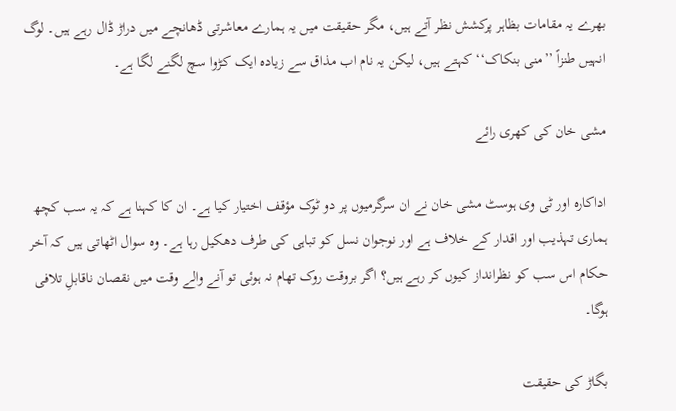بھرے یہ مقامات بظاہر پرکشش نظر آتے ہیں، مگر حقیقت میں یہ ہمارے معاشرتی ڈھانچے میں دراڑ ڈال رہے ہیں۔ لوگ انہیں طنزاً ’’منی بنکاک‘‘ کہتے ہیں، لیکن یہ نام اب مذاق سے زیادہ ایک کڑوا سچ لگنے لگا ہے۔

مشی خان کی کھری رائے

اداکارہ اور ٹی وی ہوسٹ مشی خان نے ان سرگرمیوں پر دو ٹوک مؤقف اختیار کیا ہے۔ ان کا کہنا ہے کہ یہ سب کچھ ہماری تہذیب اور اقدار کے خلاف ہے اور نوجوان نسل کو تباہی کی طرف دھکیل رہا ہے۔ وہ سوال اٹھاتی ہیں کہ آخر حکام اس سب کو نظرانداز کیوں کر رہے ہیں؟ اگر بروقت روک تھام نہ ہوئی تو آنے والے وقت میں نقصان ناقابلِ تلافی ہوگا۔

بگاڑ کی حقیقت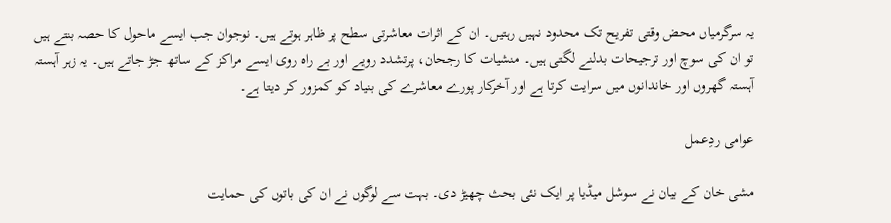یہ سرگرمیاں محض وقتی تفریح تک محدود نہیں رہتیں۔ ان کے اثرات معاشرتی سطح پر ظاہر ہوتے ہیں۔ نوجوان جب ایسے ماحول کا حصہ بنتے ہیں تو ان کی سوچ اور ترجیحات بدلنے لگتی ہیں۔ منشیات کا رجحان، پرتشدد رویے اور بے راہ روی ایسے مراکز کے ساتھ جڑ جاتے ہیں۔ یہ زہر آہستہ آہستہ گھروں اور خاندانوں میں سرایت کرتا ہے اور آخرکار پورے معاشرے کی بنیاد کو کمزور کر دیتا ہے۔

عوامی ردِعمل

مشی خان کے بیان نے سوشل میڈیا پر ایک نئی بحث چھیڑ دی۔ بہت سے لوگوں نے ان کی باتوں کی حمایت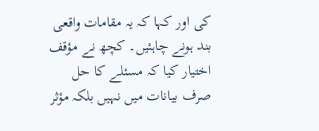کی اور کہا کہ یہ مقامات واقعی بند ہونے چاہئیں۔ کچھ نے مؤقف اختیار کیا کہ مسئلے کا حل صرف بیانات میں نہیں بلکہ مؤثر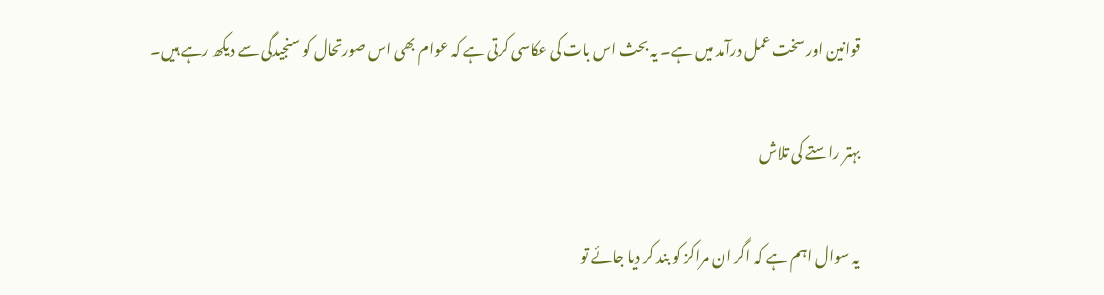قوانین اور سخت عمل درآمد میں ہے۔ یہ بحث اس بات کی عکاسی کرتی ہے کہ عوام بھی اس صورتحال کو سنجیدگی سے دیکھ رہے ہیں۔

بہتر راستے کی تلاش

یہ سوال اہم ہے کہ اگر ان مراکز کو بند کر دیا جائے تو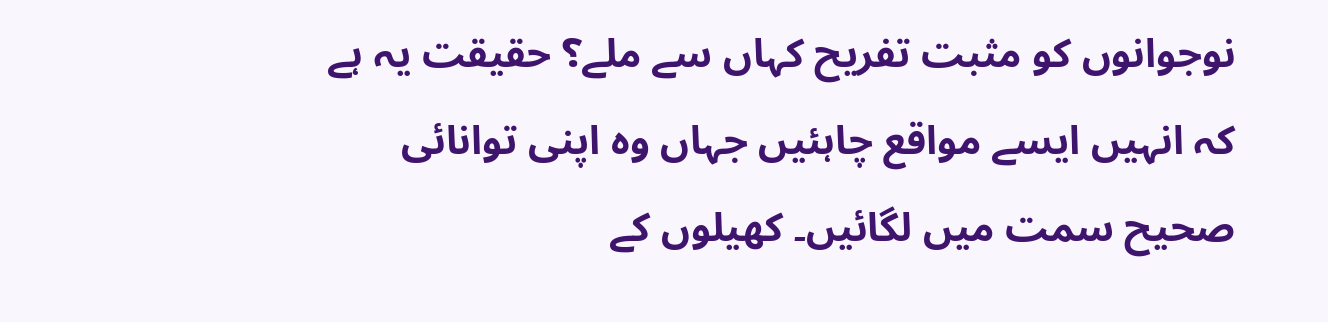نوجوانوں کو مثبت تفریح کہاں سے ملے؟ حقیقت یہ ہے کہ انہیں ایسے مواقع چاہئیں جہاں وہ اپنی توانائی صحیح سمت میں لگائیں۔ کھیلوں کے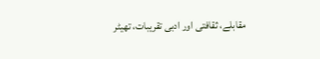مقابلے، ثقافتی اور ادبی تقریبات، تھیٹر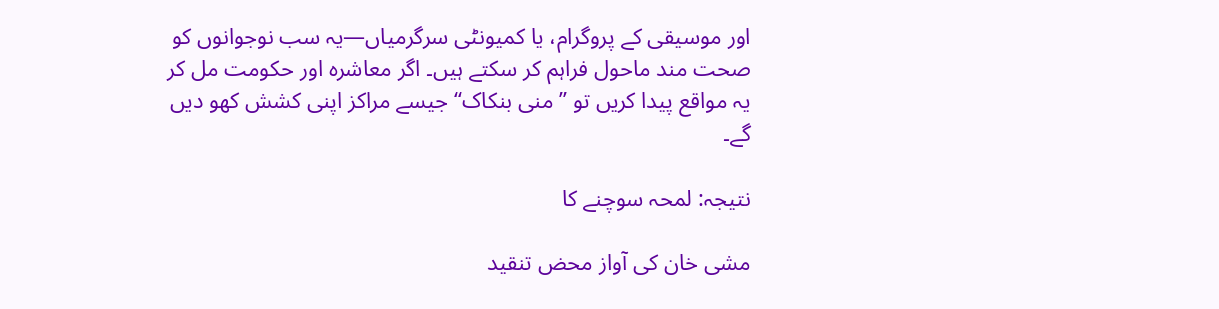اور موسیقی کے پروگرام، یا کمیونٹی سرگرمیاں—یہ سب نوجوانوں کو صحت مند ماحول فراہم کر سکتے ہیں۔ اگر معاشرہ اور حکومت مل کر یہ مواقع پیدا کریں تو ’’منی بنکاک‘‘ جیسے مراکز اپنی کشش کھو دیں گے۔

نتیجہ: لمحہ سوچنے کا

مشی خان کی آواز محض تنقید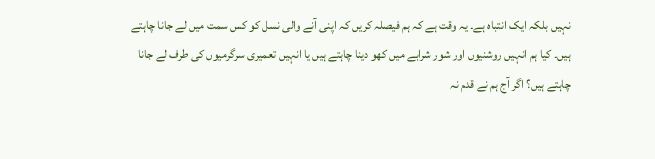نہیں بلکہ ایک انتباہ ہے۔ یہ وقت ہے کہ ہم فیصلہ کریں کہ اپنی آنے والی نسل کو کس سمت میں لے جانا چاہتے ہیں۔ کیا ہم انہیں روشنیوں اور شور شرابے میں کھو دینا چاہتے ہیں یا انہیں تعمیری سرگرمیوں کی طرف لے جانا چاہتے ہیں؟ اگر آج ہم نے قدم نہ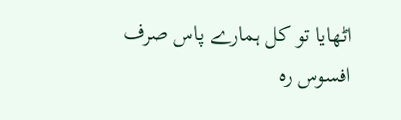اٹھایا تو کل ہمارے پاس صرف افسوس رہ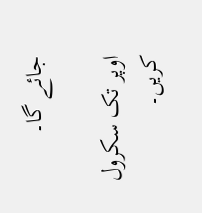جائے گا۔

اوپر تک سکرول کریں۔